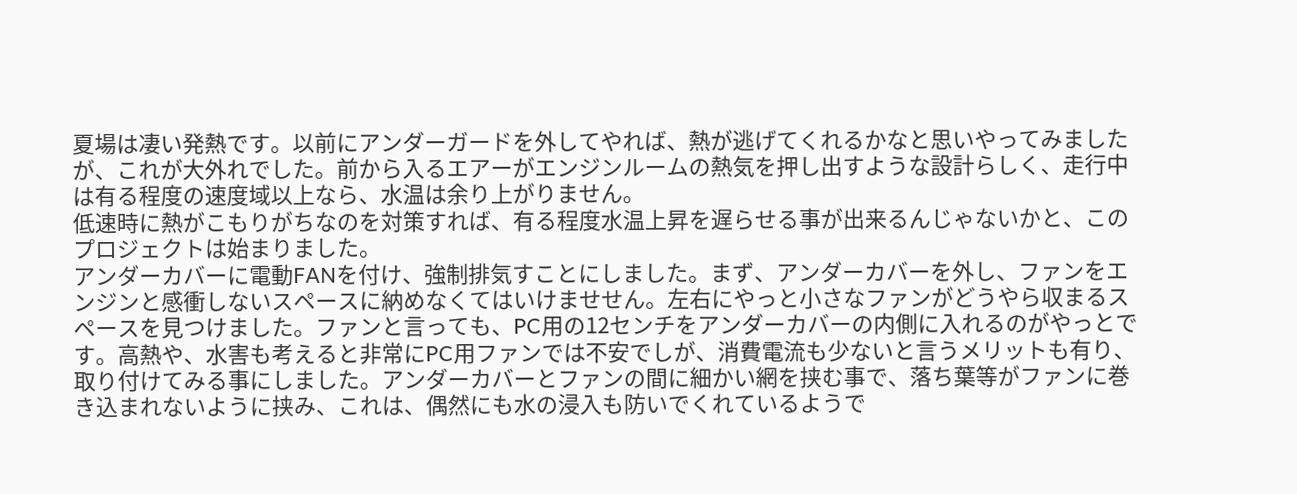夏場は凄い発熱です。以前にアンダーガードを外してやれば、熱が逃げてくれるかなと思いやってみましたが、これが大外れでした。前から入るエアーがエンジンルームの熱気を押し出すような設計らしく、走行中は有る程度の速度域以上なら、水温は余り上がりません。
低速時に熱がこもりがちなのを対策すれば、有る程度水温上昇を遅らせる事が出来るんじゃないかと、このプロジェクトは始まりました。
アンダーカバーに電動FANを付け、強制排気すことにしました。まず、アンダーカバーを外し、ファンをエンジンと感衝しないスペースに納めなくてはいけませせん。左右にやっと小さなファンがどうやら収まるスペースを見つけました。ファンと言っても、PC用の12センチをアンダーカバーの内側に入れるのがやっとです。高熱や、水害も考えると非常にPC用ファンでは不安でしが、消費電流も少ないと言うメリットも有り、取り付けてみる事にしました。アンダーカバーとファンの間に細かい網を挟む事で、落ち葉等がファンに巻き込まれないように挟み、これは、偶然にも水の浸入も防いでくれているようで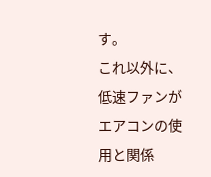す。
これ以外に、低速ファンがエアコンの使用と関係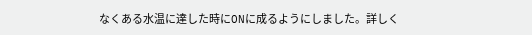なくある水温に達した時にONに成るようにしました。詳しく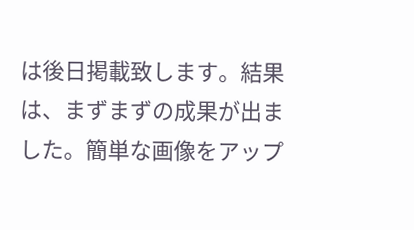は後日掲載致します。結果は、まずまずの成果が出ました。簡単な画像をアップ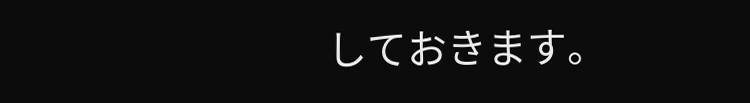しておきます。